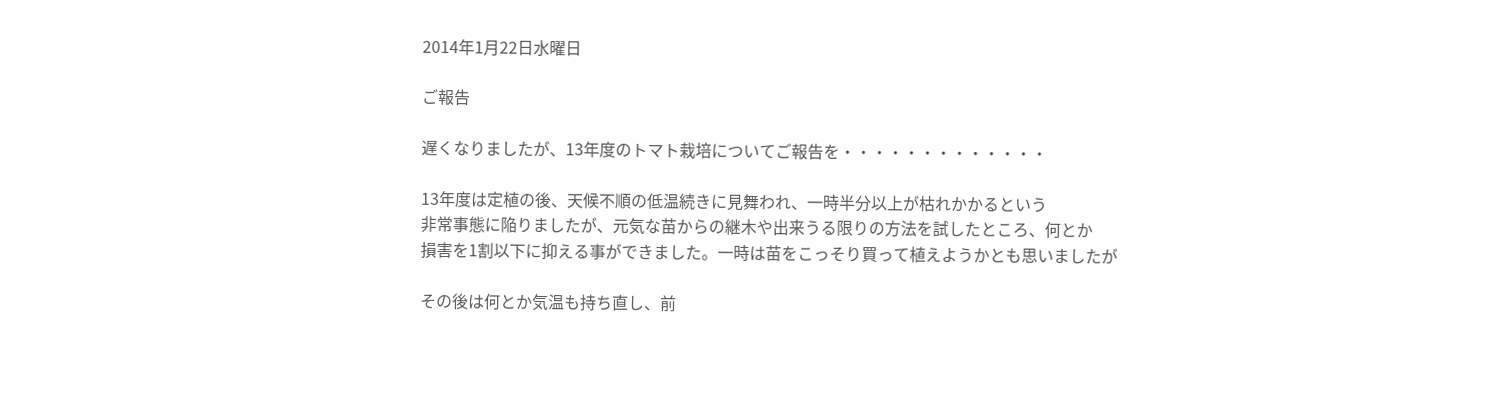2014年1月22日水曜日

ご報告

遅くなりましたが、13年度のトマト栽培についてご報告を・・・・・・・・・・・・・

13年度は定植の後、天候不順の低温続きに見舞われ、一時半分以上が枯れかかるという
非常事態に陥りましたが、元気な苗からの継木や出来うる限りの方法を試したところ、何とか
損害を1割以下に抑える事ができました。一時は苗をこっそり買って植えようかとも思いましたが

その後は何とか気温も持ち直し、前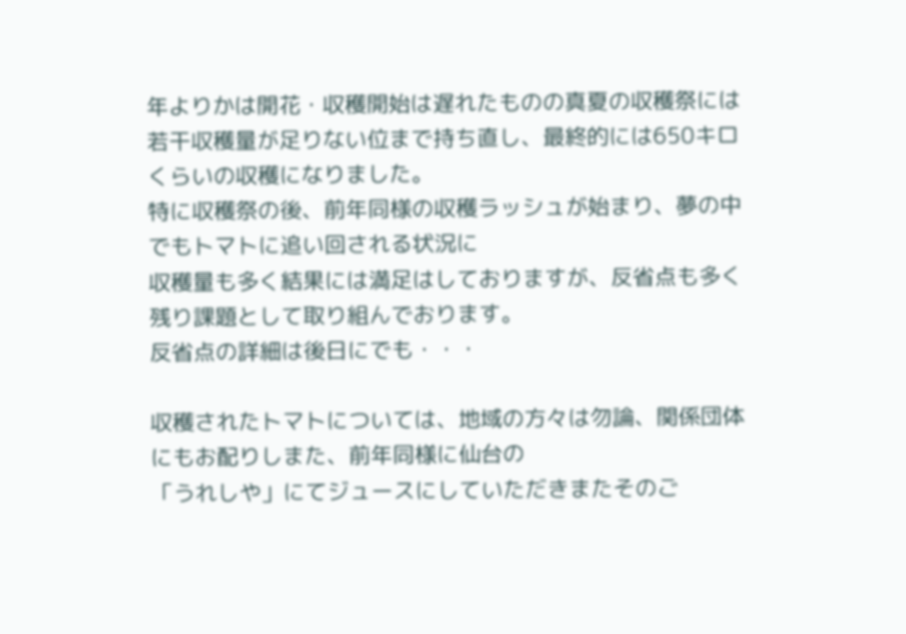年よりかは開花・収穫開始は遅れたものの真夏の収穫祭には
若干収穫量が足りない位まで持ち直し、最終的には650キロくらいの収穫になりました。
特に収穫祭の後、前年同様の収穫ラッシュが始まり、夢の中でもトマトに追い回される状況に
収穫量も多く結果には満足はしておりますが、反省点も多く残り課題として取り組んでおります。
反省点の詳細は後日にでも・・・

収穫されたトマトについては、地域の方々は勿論、関係団体にもお配りしまた、前年同様に仙台の
「うれしや」にてジュースにしていただきまたそのご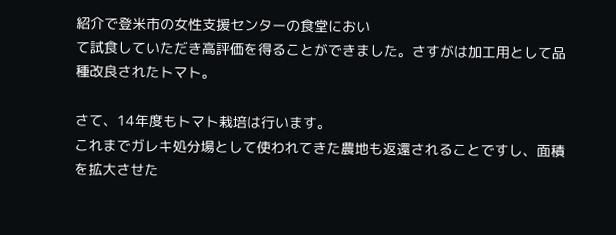紹介で登米市の女性支援センターの食堂におい
て試食していただき高評価を得ることができました。さすがは加工用として品種改良されたトマト。

さて、14年度もトマト栽培は行います。
これまでガレキ処分場として使われてきた農地も返還されることですし、面積を拡大させた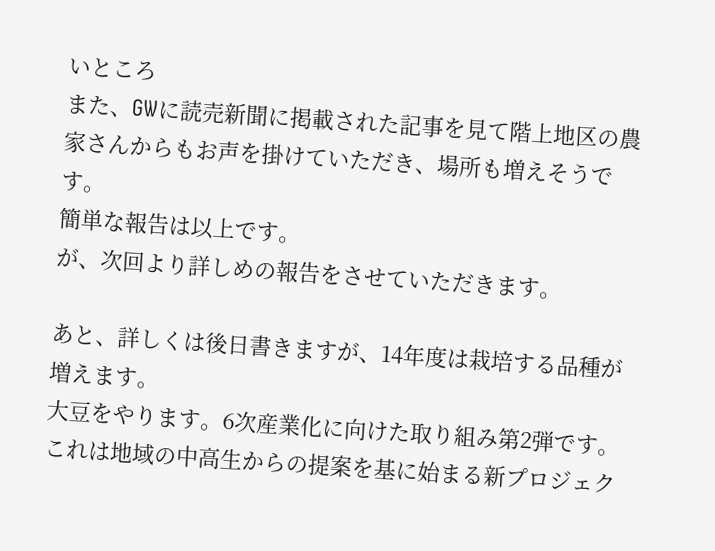いところ
また、GWに読売新聞に掲載された記事を見て階上地区の農家さんからもお声を掛けていただき、場所も増えそうです。
簡単な報告は以上です。
が、次回より詳しめの報告をさせていただきます。

あと、詳しくは後日書きますが、14年度は栽培する品種が増えます。
大豆をやります。6次産業化に向けた取り組み第2弾です。これは地域の中高生からの提案を基に始まる新プロジェク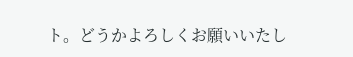ト。どうかよろしくお願いいたし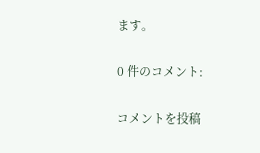ます。

0 件のコメント:

コメントを投稿